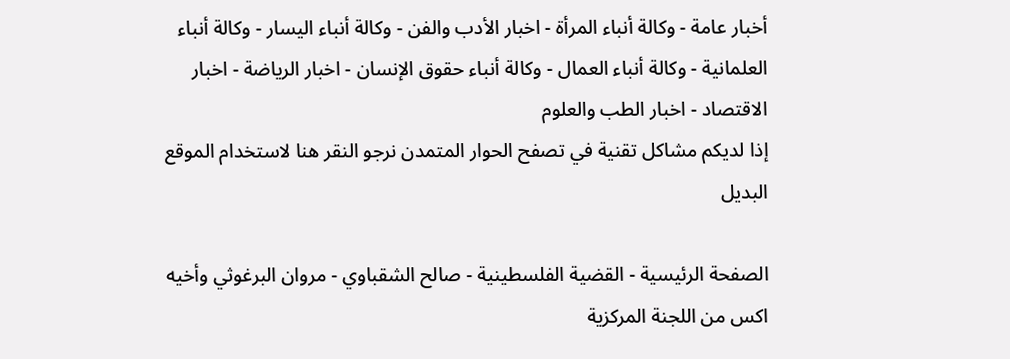أخبار عامة - وكالة أنباء المرأة - اخبار الأدب والفن - وكالة أنباء اليسار - وكالة أنباء العلمانية - وكالة أنباء العمال - وكالة أنباء حقوق الإنسان - اخبار الرياضة - اخبار الاقتصاد - اخبار الطب والعلوم
إذا لديكم مشاكل تقنية في تصفح الحوار المتمدن نرجو النقر هنا لاستخدام الموقع البديل

الصفحة الرئيسية - القضية الفلسطينية - صالح الشقباوي - مروان البرغوثي وأخيه اكس من اللجنة المركزية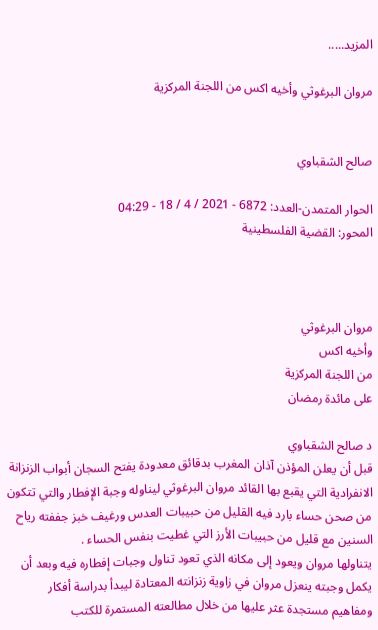المزيد.....

مروان البرغوثي وأخيه اكس من اللجنة المركزية


صالح الشقباوي

الحوار المتمدن-العدد: 6872 - 2021 / 4 / 18 - 04:29
المحور: القضية الفلسطينية



مروان البرغوثي
وأخيه اكس
من اللجنة المركزية
على مائدة رمضان

د صالح الشقباوي
قبل أن يعلن المؤذن آذان المغرب بدقائق معدودة يفتح السجان أبواب الزنزانة الانفرادية التي يقبع بها القائد مروان البرغوثي ليناوله وجبة الإفطار والتي تتكون من صحن حساء بارد فيه القليل من حبيبات العدس ورغيف خبز جففته رياح السنين مع قليل من حبيبات الأرز التي غطيت بنفس الحساء .
يتناولها مروان ويعود إلى مكانه الذي تعود تناول وجبات إفطاره فيه وبعد أن يكمل وجبته ينعزل مروان في زاوية زنزانته المعتادة ليبدأ بدراسة أفكار ومفاهيم مستجدة عثر عليها من خلال مطالعته المستمرة للكتب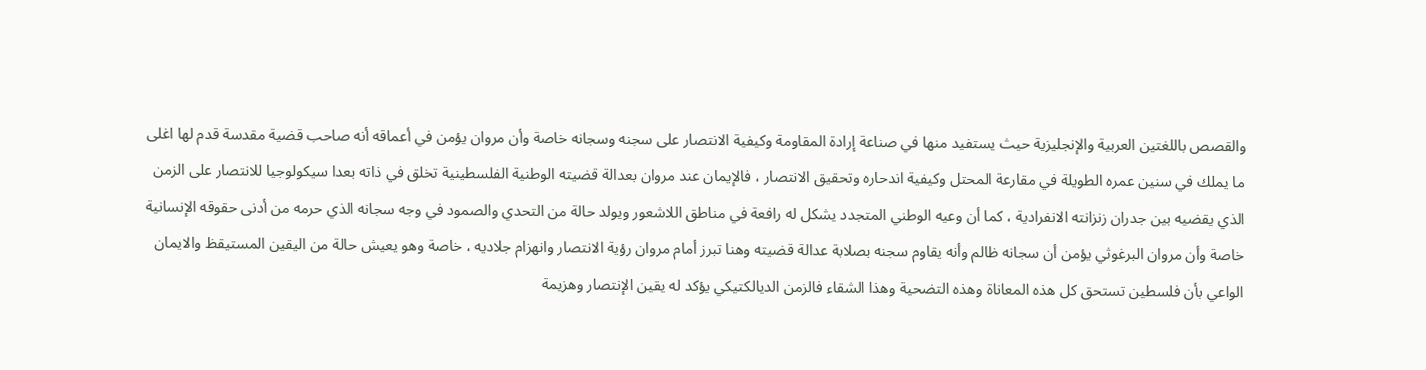والقصص باللغتين العربية والإنجليزية حيث يستفيد منها في صناعة إرادة المقاومة وكيفية الانتصار على سجنه وسجانه خاصة وأن مروان يؤمن في أعماقه أنه صاحب قضية مقدسة قدم لها اغلى ما يملك في سنين عمره الطويلة في مقارعة المحتل وكيفية اندحاره وتحقيق الانتصار ، فالإيمان عند مروان بعدالة قضيته الوطنية الفلسطينية تخلق في ذاته بعدا سيكولوجيا للانتصار على الزمن الذي يقضيه بين جدران زنزانته الانفرادية ، كما أن وعيه الوطني المتجدد يشكل له رافعة في مناطق اللاشعور ويولد حالة من التحدي والصمود في وجه سجانه الذي حرمه من أدنى حقوقه الإنسانية خاصة وأن مروان البرغوثي يؤمن أن سجانه ظالم وأنه يقاوم سجنه بصلابة عدالة قضيته وهنا تبرز أمام مروان رؤية الانتصار وانهزام جلاديه ، خاصة وهو يعيش حالة من اليقين المستيقظ والايمان الواعي بأن فلسطين تستحق كل هذه المعاناة وهذه التضحية وهذا الشقاء فالزمن الديالكتيكي يؤكد له يقين الإنتصار وهزيمة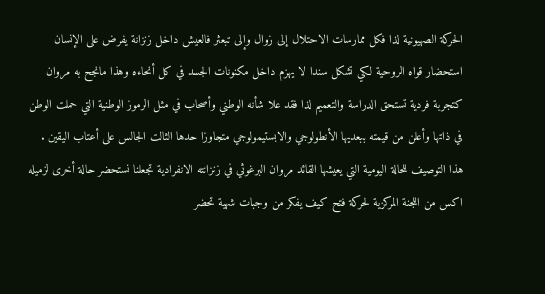الحركة الصهيونية لذا فكل ممارسات الاحتلال إلى زوال وإلى تبعثر فالعيش داخل زنزانة يفرض على الإنسان استحضار قواه الروحية لكي تشكل سندا لا يهزم داخل مكنونات الجسد في كل أنحاءه وهذا مانجح به مروان كتجربة فردية تستحق الدراسة والتعميم لذا فقد علا شأنه الوطني وأصحاب في مثل الرموز الوطنية التي حملت الوطن في ذاتها وأعلن من قيمته ببعديها الأنطولوجي والابستيمولوجي متجاوزا حدها الثالت الجالس على أعتاب اليقين .
هذا التوصيف للحالة اليومية التي يعيشها القائد مروان البرغوثي في زنزانته الانفرادية تجعلنا نستحضر حالة أخرى لزميله اكس من اللجنة المركزية لحركة فتح كيف يفكر من وجبات شهية تحضر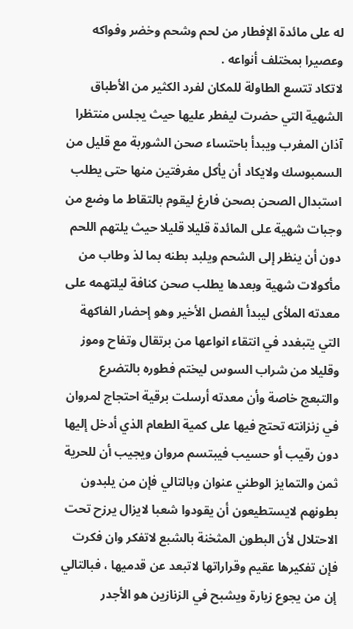له على مائدة الإفطار من لحم وشحم وخضر وفواكه وعصيرا بمختلف أنواعه .
لاتكاد تتسع الطاولة للمكان لفرد الكثير من الأطباق الشهية التي حضرت ليفطر عليها حيث يجلس منتظرا آذان المغرب ويبدأ باحتساء صحن الشوربة مع قليل من السمبوسك ولايكاد أن يأكل مغرفتين منها حتى يطلب استبدال الصحن بصحن فارغ ليقوم بالتقاط ما وضع من وجبات شهية على المائدة قليلا قليلا حيث يلتهم اللحم دون أن ينظر إلى الشحم ويلبد بطنه بما لذ وطاب من مأكولات شهية وبعدها يطلب صحن كنافة ليلتهمه على معدته الملأى ليبدأ الفصل الأخير وهو إحضار الفاكهة التي يتبغدد في انتقاء انواعها من برتقال وتفاح وموز وقليلا من شراب السوس ليختم فطوره بالتضرع والتبعج خاصة وأن معدته أرسلت برقية احتجاج لمروان في زنزانته تحتج فيها على كمية الطعام الذي أدخل إليها دون رقيب أو حسيب فيبتسم مروان ويجيب أن للحرية ثمن والتمايز الوطني عنوان وبالتالي فإن من يلبدون بطونهم لايستطيعون أن يقودوا شعبا لايزال يرزح تحت الاحتلال لأن البطون المثخنة بالشبع لاتفكر وان فكرت فإن تفكيرها عقيم وقراراتها لاتبعد عن قدميها ، فبالتالي إن من يجوع زيارة ويشبح في الزنازين هو الأجدر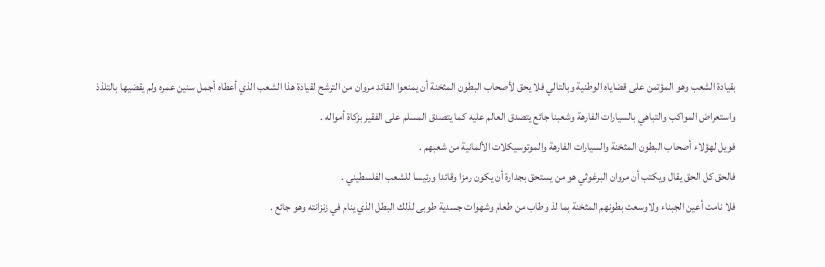بقيادة الشعب وهو المؤتمن على قضاياه الوطنية وبالتالي فلا يحق لأصحاب البطون المثخنة أن يمنعوا القائد مروان من الترشح لقيادة هذا الشعب الذي أعطاه أجمل سنين عمره ولم يقضيها بالتلذذ واستعراض المواكب والتباهي بالسيارات الفارهة وشعبنا جائع يتصدق العالم عليه كما يتصدق المسلم على الفقير بزكاة أمواله .
فويل لهؤلاء أصحاب البطون المثخنة والسيارات الفارهة والموتوسيكلات الألمانية من شعبهم .
فالحق كل الحق يقال ويكتب أن مروان البرغوثي هو من يستحق بجدارة أن يكون رمزا وقائدا ورئيسا للشعب الفلسطيني .
فلا نامت أعين الجبناء ولاوسعت بطونهم المثخنة بما لذ وطاب من طعام وشهوات جسدية طوبى لذلك البطل الذي ينام في زنزانته وهو جائع .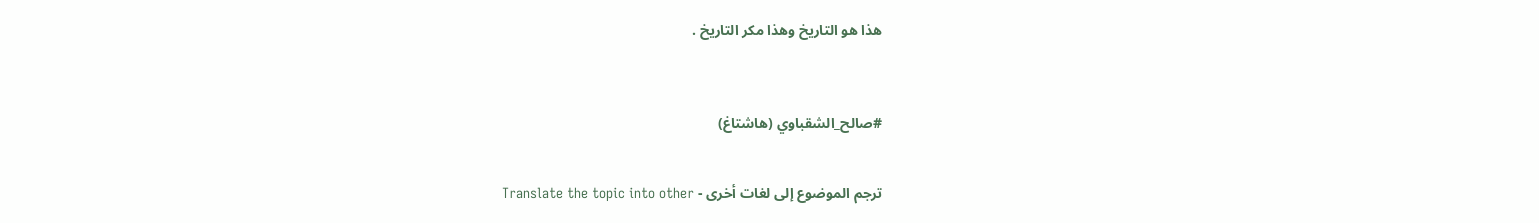هذا هو التاريخ وهذا مكر التاريخ .



#صالح_الشقباوي (هاشتاغ)


ترجم الموضوع إلى لغات أخرى - Translate the topic into other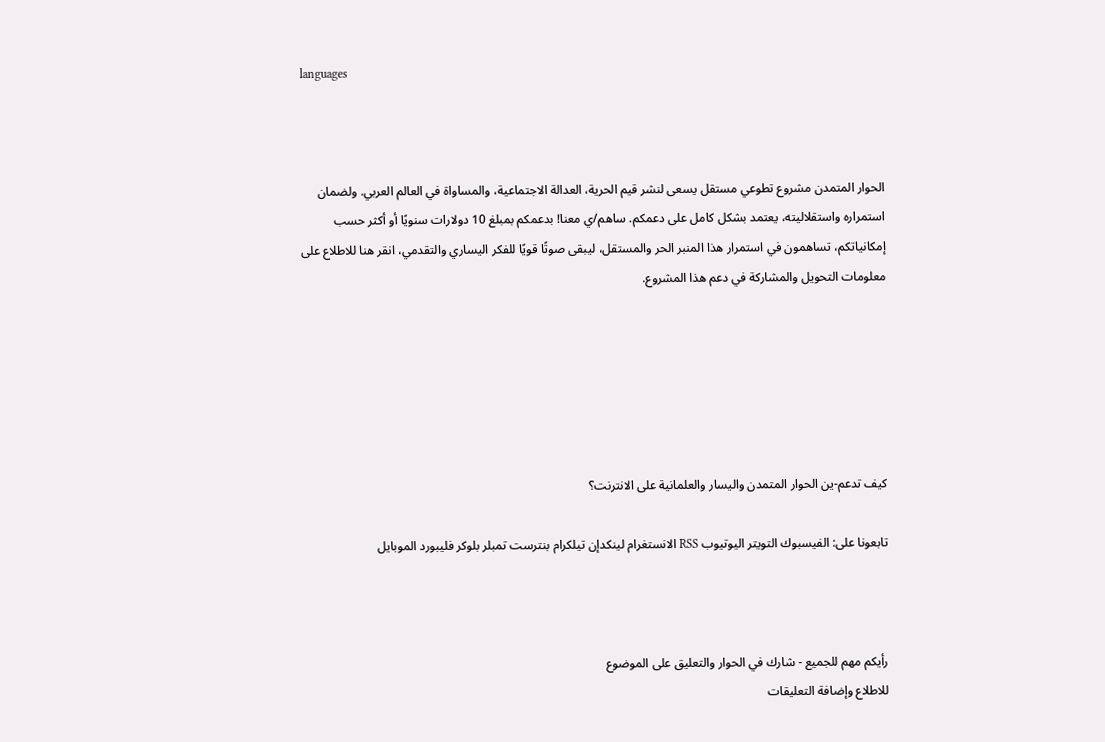languages



الحوار المتمدن مشروع تطوعي مستقل يسعى لنشر قيم الحرية، العدالة الاجتماعية، والمساواة في العالم العربي. ولضمان استمراره واستقلاليته، يعتمد بشكل كامل على دعمكم. ساهم/ي معنا! بدعمكم بمبلغ 10 دولارات سنويًا أو أكثر حسب إمكانياتكم، تساهمون في استمرار هذا المنبر الحر والمستقل، ليبقى صوتًا قويًا للفكر اليساري والتقدمي، انقر هنا للاطلاع على معلومات التحويل والمشاركة في دعم هذا المشروع.






كيف تدعم-ين الحوار المتمدن واليسار والعلمانية على الانترنت؟

تابعونا على: الفيسبوك التويتر اليوتيوب RSS الانستغرام لينكدإن تيلكرام بنترست تمبلر بلوكر فليبورد الموبايل



رأيكم مهم للجميع - شارك في الحوار والتعليق على الموضوع
للاطلاع وإضافة التعليقات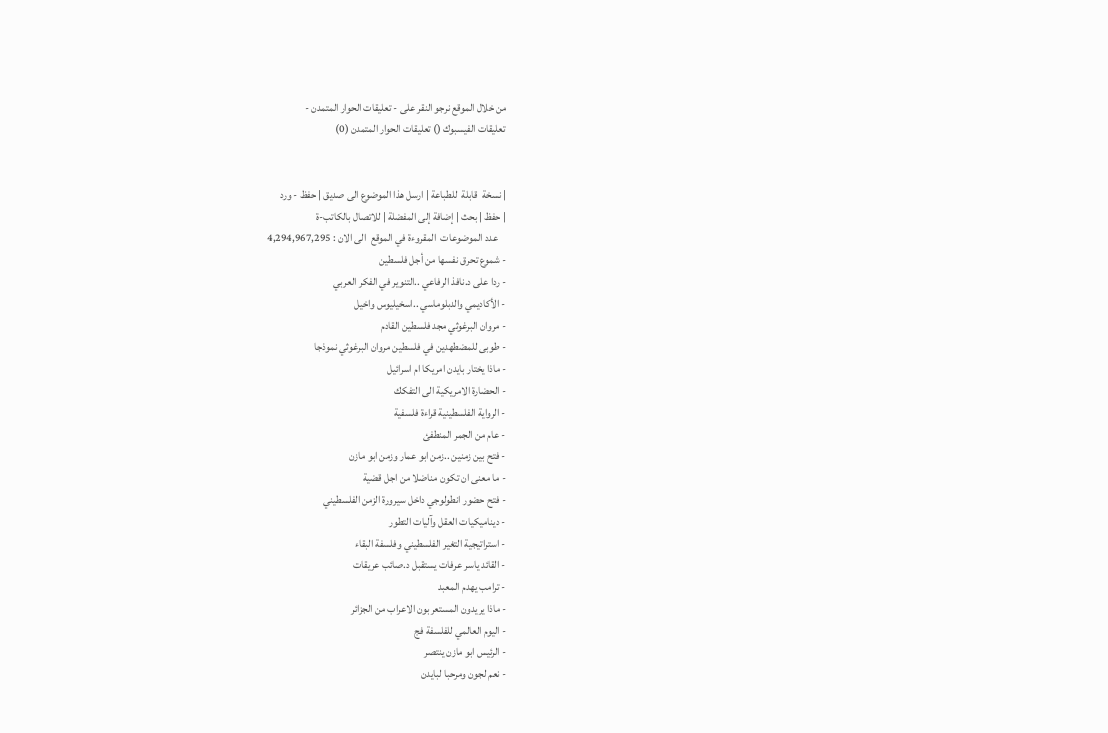من خلال الموقع نرجو النقر على - تعليقات الحوار المتمدن -
تعليقات الفيسبوك () تعليقات الحوار المتمدن (0)


| نسخة  قابلة  للطباعة | ارسل هذا الموضوع الى صديق | حفظ - ورد
| حفظ | بحث | إضافة إلى المفضلة | للاتصال بالكاتب-ة
    عدد الموضوعات  المقروءة في الموقع  الى الان : 4,294,967,295
- شموع تحرق نفسها من أجل فلسطين
- ردا على د.نافذ الرفاعي ..التنوير في الفكر العربي
- الأكاديمي والدبلوماسي ..اسخيليوس واخيل
- مروان البرغوثي مجد فلسطين القادم
- طوبى للمضطهدين في فلسطين مروان البرغوثي نموذجا
- ماذا يختار بايدن امريكا ام اسرائيل
- الحضارة الامريكية الى التفكك
- الرواية الفلسطينية قراءة فلسفية
- عام من الجمر المنطفئ
- فتح بين زمنين ..زمن ابو عمار وزمن ابو مازن
- ما معنى ان تكون مناضلا من اجل قضية
- فتح حضور انطولوجي داخل سيرورة الزمن الفلسطيني
- ديناميكيات العقل وآليات التطور
- استراتيجية التغير الفلسطيني وفلسفة البقاء
- القائد ياسر عرفات يستقبل د.صائب عريقات
- ترامب يهدم المعبد
- ماذا يريدون المستعربون الاعراب من الجزائر
- اليوم العالمي للفلسفة فج
- الرئيس ابو مازن ينتصر
- نعم لجون ومرحبا لبايدن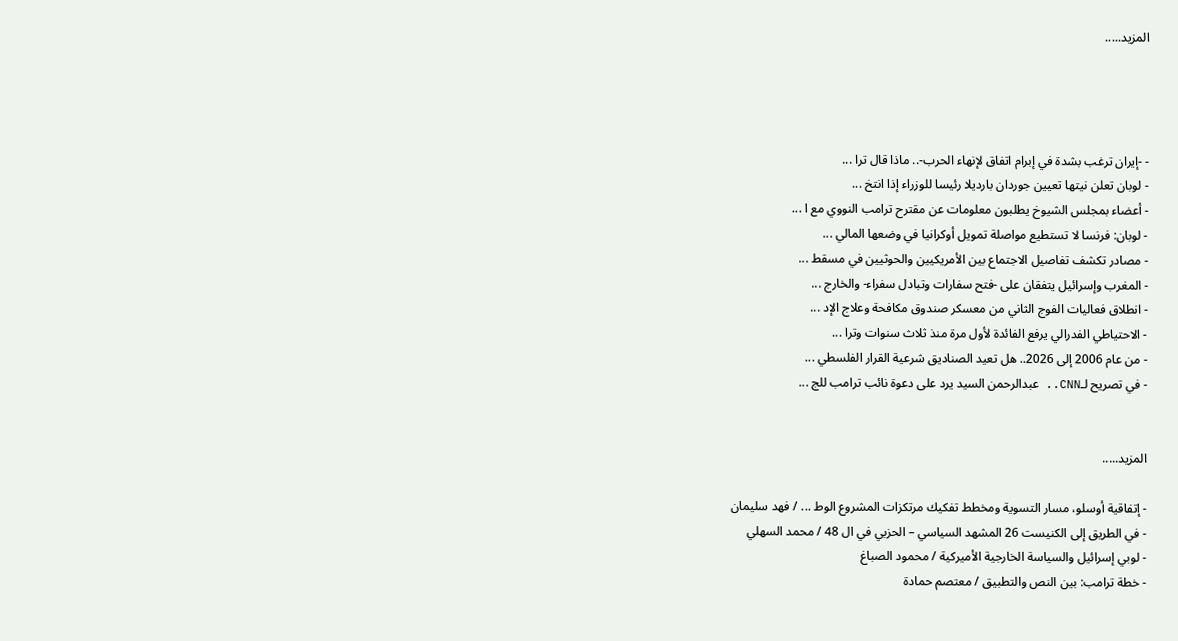المزيد.....




- -إيران ترغب بشدة في إبرام اتفاق لإنهاء الحرب-.. ماذا قال ترا ...
- لوبان تعلن نيتها تعيين جوردان بارديلا رئيسا للوزراء إذا انتخ ...
- أعضاء بمجلس الشيوخ يطلبون معلومات عن مقترح ترامب النووي مع ا ...
- لوبان: فرنسا لا تستطيع مواصلة تمويل أوكرانيا في وضعها المالي ...
- مصادر تكشف تفاصيل الاجتماع بين الأمريكيين والحوثيين في مسقط ...
- المغرب وإسرائيل يتفقان على -فتح سفارات وتبادل سفراء- والخارج ...
- انطلاق فعاليات الفوج الثاني من معسكر صندوق مكافحة وعلاج الإد ...
- الاحتياطي الفدرالي يرفع الفائدة لأول مرة منذ ثلاث سنوات وترا ...
- من عام 2006 إلى 2026.. هل تعيد الصناديق شرعية القرار الفلسطي ...
- في تصريح لـCNN.. عبدالرحمن السيد يرد على دعوة نائب ترامب للج ...


المزيد.....

- إتفاقية أوسلو، مسار التسوية ومخطط تفكيك مرتكزات المشروع الوط ... / فهد سليمان
- في الطريق إلى الكنيست 26 المشهد السياسي – الحزبي في ال 48 / محمد السهلي
- لوبي إسرائيل والسياسة الخارجية الأميركية / محمود الصباغ
- خطة ترامب: بين النص والتطبيق / معتصم حمادة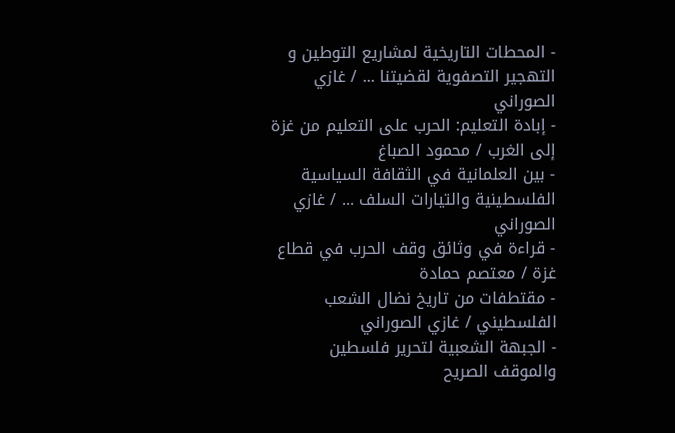- المحطات التاريخية لمشاريع التوطين و التهجير التصفوية لقضيتنا ... / غازي الصوراني
- إبادة التعليم: الحرب على التعليم من غزة إلى الغرب / محمود الصباغ
- بين العلمانية في الثقافة السياسية الفلسطينية والتيارات السلف ... / غازي الصوراني
- قراءة في وثائق وقف الحرب في قطاع غزة / معتصم حمادة
- مقتطفات من تاريخ نضال الشعب الفلسطيني / غازي الصوراني
- الجبهة الشعبية لتحرير فلسطين والموقف الصريح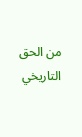من الحق التاريخي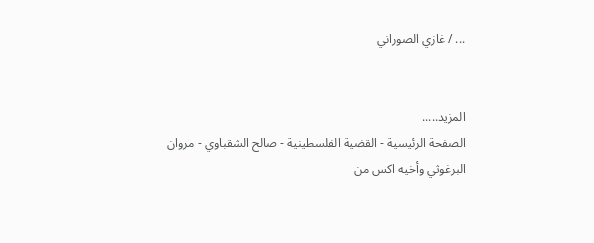... / غازي الصوراني


المزيد.....
الصفحة الرئيسية - القضية الفلسطينية - صالح الشقباوي - مروان البرغوثي وأخيه اكس من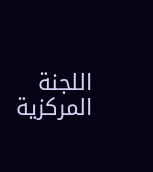اللجنة المركزية